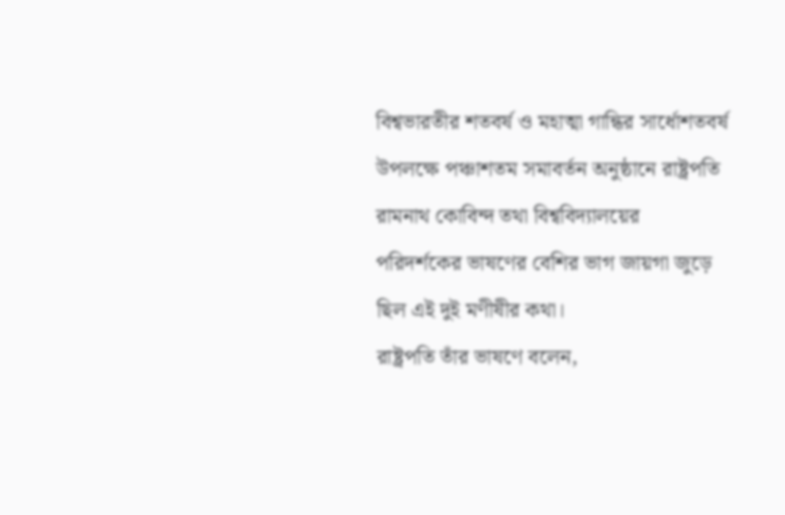বিশ্বভারতীর শতবর্ষ ও মহাত্মা গান্ধির সার্ধোশতবর্ষ উপলক্ষে পঞ্চাশতম সমাবর্তন অনুষ্ঠানে রাষ্ট্রপতি রামনাথ কোবিন্দ তথা বিশ্ববিদ্যালয়ের পরিদর্শকের ভাষণের বেশির ভাগ জায়গা জুড়ে ছিল এই দুই মণীষীর কথা।
রাষ্ট্রপতি তাঁর ভাষণে বলেন,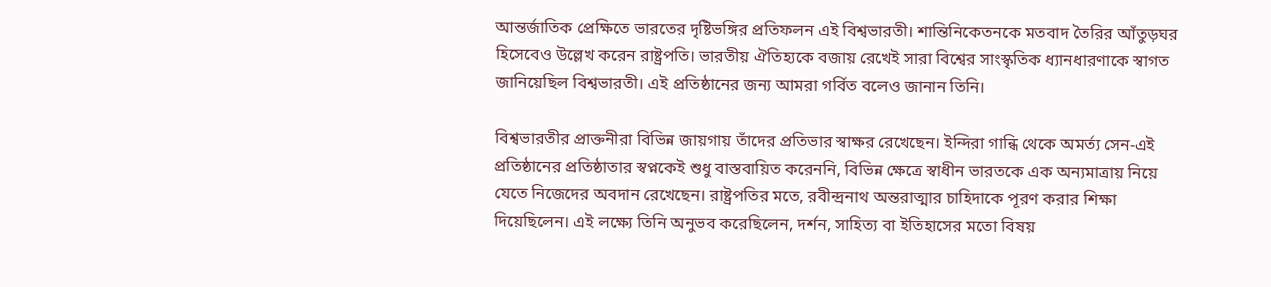আন্তর্জাতিক প্রেক্ষিতে ভারতের দৃষ্টিভঙ্গির প্রতিফলন এই বিশ্বভারতী। শান্তিনিকেতনকে মতবাদ তৈরির আঁতুড়ঘর হিসেবেও উল্লেখ করেন রাষ্ট্রপতি। ভারতীয় ঐতিহ্যকে বজায় রেখেই সারা বিশ্বের সাংস্কৃতিক ধ্যানধারণাকে স্বাগত জানিয়েছিল বিশ্বভারতী। এই প্রতিষ্ঠানের জন্য আমরা গর্বিত বলেও জানান তিনি।

বিশ্বভারতীর প্রাক্তনীরা বিভিন্ন জায়গায় তাঁদের প্রতিভার স্বাক্ষর রেখেছেন। ইন্দিরা গান্ধি থেকে অমর্ত্য সেন-এই প্রতিষ্ঠানের প্রতিষ্ঠাতার স্বপ্নকেই শুধু বাস্তবায়িত করেননি, বিভিন্ন ক্ষেত্রে স্বাধীন ভারতকে এক অন্যমাত্রায় নিয়ে যেতে নিজেদের অবদান রেখেছেন। রাষ্ট্রপতির মতে, রবীন্দ্রনাথ অন্তরাত্মার চাহিদাকে পূরণ করার শিক্ষা দিয়েছিলেন। এই লক্ষ্যে তিনি অনুভব করেছিলেন, দর্শন, সাহিত্য বা ইতিহাসের মতো বিষয়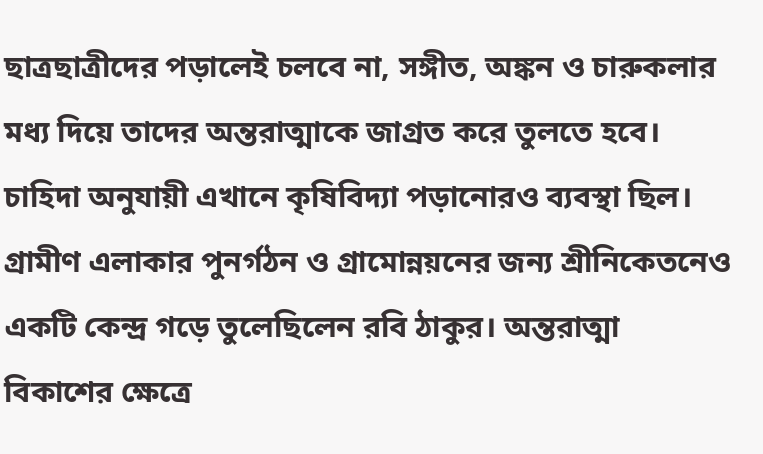ছাত্রছাত্রীদের পড়ালেই চলবে না, সঙ্গীত, অঙ্কন ও চারুকলার মধ্য দিয়ে তাদের অন্তরাত্মাকে জাগ্রত করে তুলতে হবে। চাহিদা অনুযায়ী এখানে কৃষিবিদ্যা পড়ানোরও ব্যবস্থা ছিল। গ্রামীণ এলাকার পুনর্গঠন ও গ্রামোন্নয়নের জন্য শ্রীনিকেতনেও একটি কেন্দ্র গড়ে তুলেছিলেন রবি ঠাকুর। অন্তরাত্মা বিকাশের ক্ষেত্রে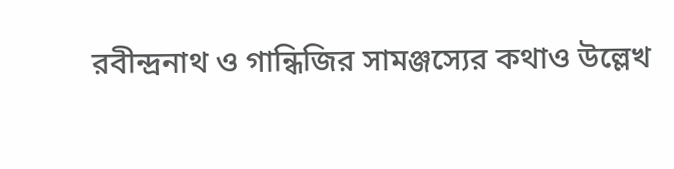রবীন্দ্রনাথ ও গান্ধিজির সামঞ্জস্যের কথাও উল্লেখ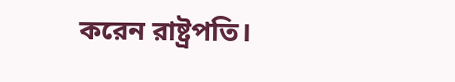করেন রাষ্ট্রপতি।